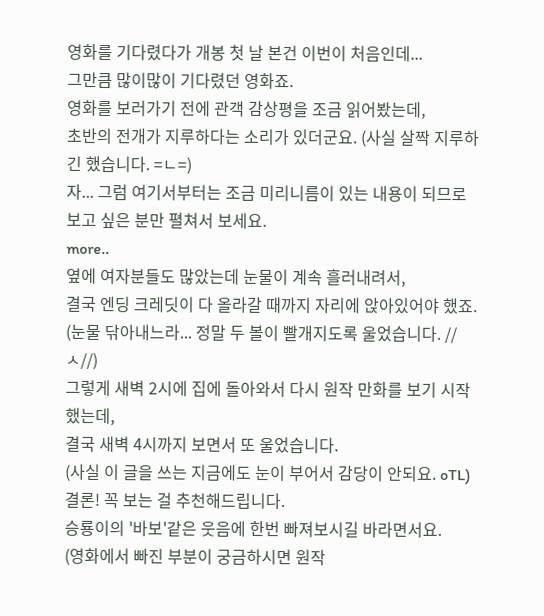영화를 기다렸다가 개봉 첫 날 본건 이번이 처음인데...
그만큼 많이많이 기다렸던 영화죠.
영화를 보러가기 전에 관객 감상평을 조금 읽어봤는데,
초반의 전개가 지루하다는 소리가 있더군요. (사실 살짝 지루하긴 했습니다. =ㄴ=)
자... 그럼 여기서부터는 조금 미리니름이 있는 내용이 되므로
보고 싶은 분만 펼쳐서 보세요.
more..
옆에 여자분들도 많았는데 눈물이 계속 흘러내려서,
결국 엔딩 크레딧이 다 올라갈 때까지 자리에 앉아있어야 했죠.
(눈물 닦아내느라... 정말 두 볼이 빨개지도록 울었습니다. //ㅅ//)
그렇게 새벽 2시에 집에 돌아와서 다시 원작 만화를 보기 시작했는데,
결국 새벽 4시까지 보면서 또 울었습니다.
(사실 이 글을 쓰는 지금에도 눈이 부어서 감당이 안되요. oTL)
결론! 꼭 보는 걸 추천해드립니다.
승룡이의 '바보'같은 웃음에 한번 빠져보시길 바라면서요.
(영화에서 빠진 부분이 궁금하시면 원작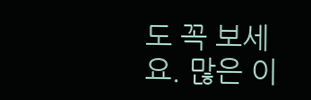도 꼭 보세요. 많은 이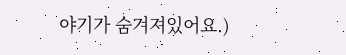야기가 숨겨져있어요.)